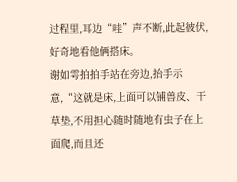过程里,耳边“哇”声不断,此起彼伏,好奇地看他俩搭床。
谢如雩拍拍手站在旁边,抬手示意,“这就是床,上面可以铺兽皮、干草垫,不用担心随时随地有虫子在上面爬,而且还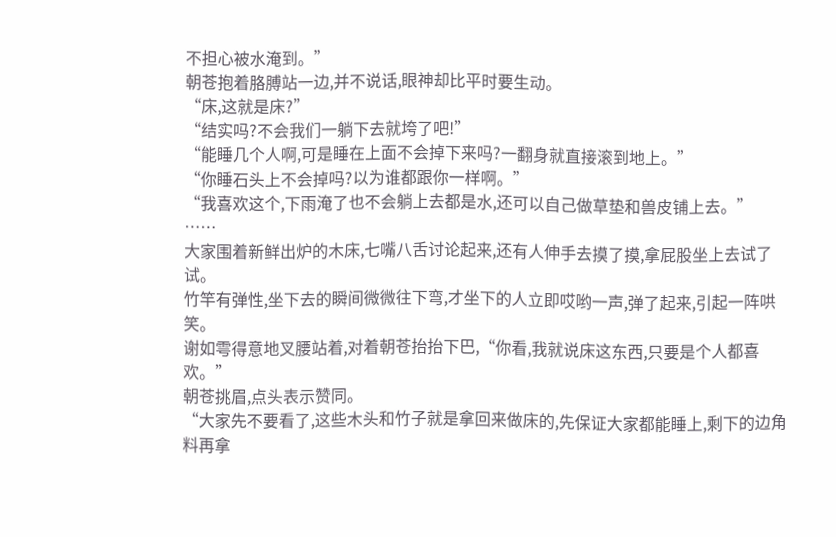不担心被水淹到。”
朝苍抱着胳膊站一边,并不说话,眼神却比平时要生动。
“床,这就是床?”
“结实吗?不会我们一躺下去就垮了吧!”
“能睡几个人啊,可是睡在上面不会掉下来吗?一翻身就直接滚到地上。”
“你睡石头上不会掉吗?以为谁都跟你一样啊。”
“我喜欢这个,下雨淹了也不会躺上去都是水,还可以自己做草垫和兽皮铺上去。”
……
大家围着新鲜出炉的木床,七嘴八舌讨论起来,还有人伸手去摸了摸,拿屁股坐上去试了试。
竹竿有弹性,坐下去的瞬间微微往下弯,才坐下的人立即哎哟一声,弹了起来,引起一阵哄笑。
谢如雩得意地叉腰站着,对着朝苍抬抬下巴,“你看,我就说床这东西,只要是个人都喜欢。”
朝苍挑眉,点头表示赞同。
“大家先不要看了,这些木头和竹子就是拿回来做床的,先保证大家都能睡上,剩下的边角料再拿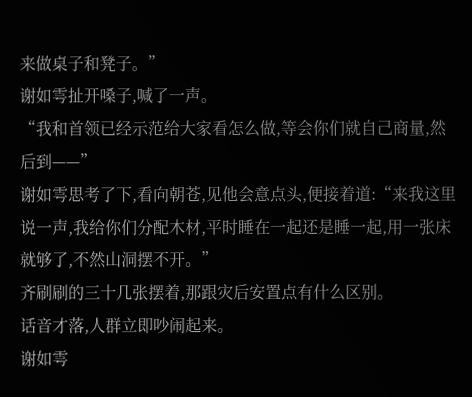来做桌子和凳子。”
谢如雩扯开嗓子,喊了一声。
“我和首领已经示范给大家看怎么做,等会你们就自己商量,然后到——”
谢如雩思考了下,看向朝苍,见他会意点头,便接着道:“来我这里说一声,我给你们分配木材,平时睡在一起还是睡一起,用一张床就够了,不然山洞摆不开。”
齐刷刷的三十几张摆着,那跟灾后安置点有什么区别。
话音才落,人群立即吵闹起来。
谢如雩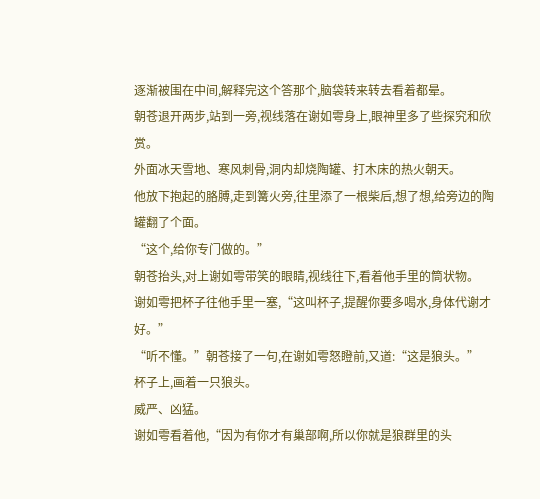逐渐被围在中间,解释完这个答那个,脑袋转来转去看着都晕。
朝苍退开两步,站到一旁,视线落在谢如雩身上,眼神里多了些探究和欣赏。
外面冰天雪地、寒风刺骨,洞内却烧陶罐、打木床的热火朝天。
他放下抱起的胳膊,走到篝火旁,往里添了一根柴后,想了想,给旁边的陶罐翻了个面。
“这个,给你专门做的。”
朝苍抬头,对上谢如雩带笑的眼睛,视线往下,看着他手里的筒状物。
谢如雩把杯子往他手里一塞,“这叫杯子,提醒你要多喝水,身体代谢才好。”
“听不懂。”朝苍接了一句,在谢如雩怒瞪前,又道:“这是狼头。”
杯子上,画着一只狼头。
威严、凶猛。
谢如雩看着他,“因为有你才有巢部啊,所以你就是狼群里的头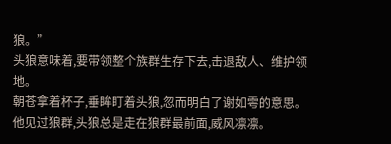狼。”
头狼意味着,要带领整个族群生存下去,击退敌人、维护领地。
朝苍拿着杯子,垂眸盯着头狼,忽而明白了谢如雩的意思。
他见过狼群,头狼总是走在狼群最前面,威风凛凛。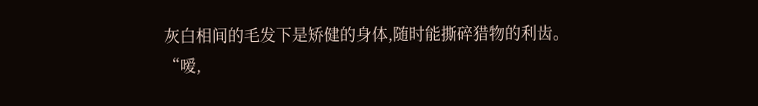灰白相间的毛发下是矫健的身体,随时能撕碎猎物的利齿。
“嗳,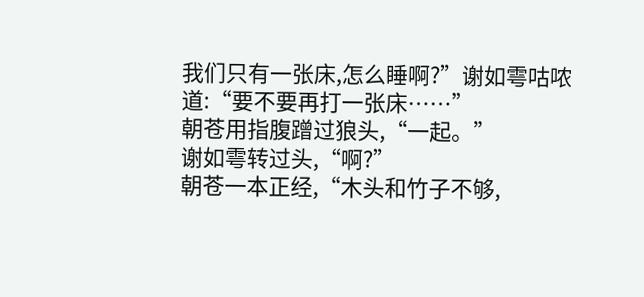我们只有一张床,怎么睡啊?”谢如雩咕哝道:“要不要再打一张床……”
朝苍用指腹蹭过狼头,“一起。”
谢如雩转过头,“啊?”
朝苍一本正经,“木头和竹子不够,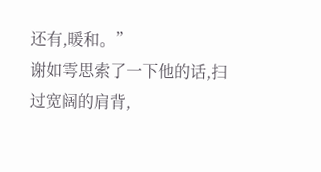还有,暖和。”
谢如雩思索了一下他的话,扫过宽阔的肩背,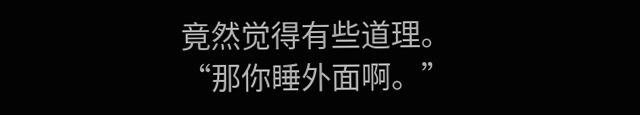竟然觉得有些道理。
“那你睡外面啊。”